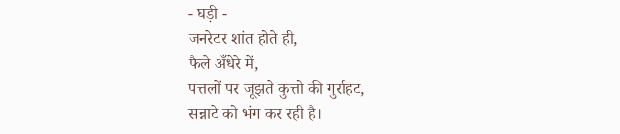- घड़ी -
जनरेटर शांत होते ही,
फैले अँधेरे में,
पत्तलों पर जूझते कुत्तो की गुर्राहट,
सन्नाटे को भंग कर रही है।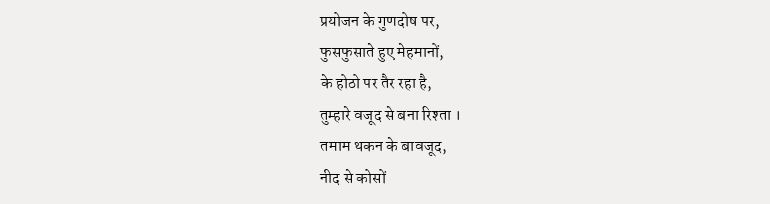प्रयोजन के गुणदोष पर,
फुसफुसाते हुए मेहमानों,
के होठो पर तैर रहा है,
तुम्हारे वजूद से बना रिश्ता ।
तमाम थकन के बावजूद,
नीद से कोसों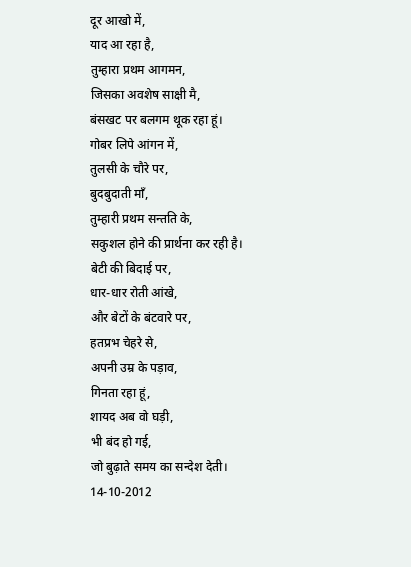दूर आखो में,
याद आ रहा है,
तुम्हारा प्रथम आगमन,
जिसका अवशेष साक्षी मै,
बंसखट पर बलगम थूक रहा हूं।
गोबर लिपे आंगन में,
तुलसी के चौरे पर,
बुदबुदाती माँ,
तुम्हारी प्रथम सन्तति के,
सकुशल होने की प्रार्थना कर रही है।
बेटी की बिदाई पर,
धार-धार रोती आंखे,
और बेटों के बंटवारे पर,
हतप्रभ चेहरे से,
अपनी उम्र के पड़ाव,
गिनता रहा हूं,
शायद अब वो घड़ी,
भी बंद हो गई,
जो बुढ़ाते समय का सन्देश देती।
14-10-2012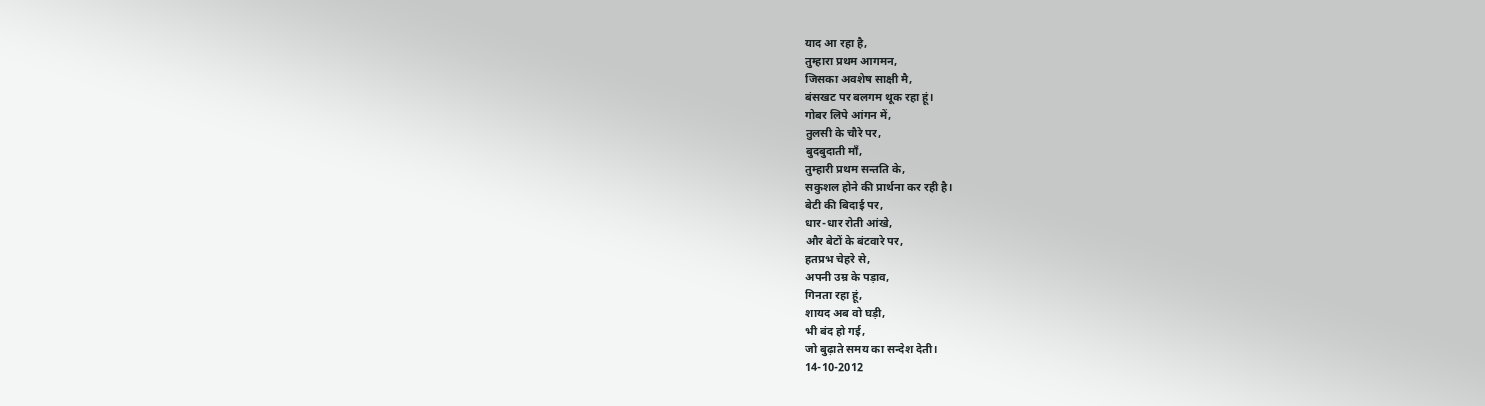याद आ रहा है,
तुम्हारा प्रथम आगमन,
जिसका अवशेष साक्षी मै,
बंसखट पर बलगम थूक रहा हूं।
गोबर लिपे आंगन में,
तुलसी के चौरे पर,
बुदबुदाती माँ,
तुम्हारी प्रथम सन्तति के,
सकुशल होने की प्रार्थना कर रही है।
बेटी की बिदाई पर,
धार-धार रोती आंखे,
और बेटों के बंटवारे पर,
हतप्रभ चेहरे से,
अपनी उम्र के पड़ाव,
गिनता रहा हूं,
शायद अब वो घड़ी,
भी बंद हो गई,
जो बुढ़ाते समय का सन्देश देती।
14-10-2012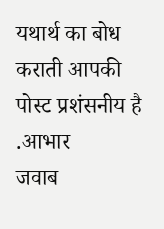यथार्थ का बोध कराती आपकी पोस्ट प्रशंसनीय है .आभार
जवाब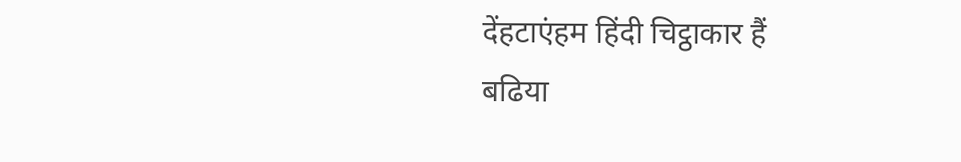देंहटाएंहम हिंदी चिट्ठाकार हैं
बढिया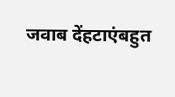जवाब देंहटाएंबहुत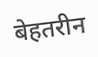बेहतरीन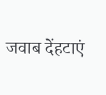जवाब देंहटाएं